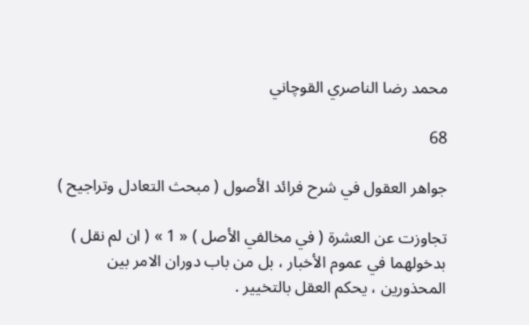محمد رضا الناصري القوچاني

68

جواهر العقول في شرح فرائد الأصول ( مبحث التعادل وتراجيح )

تجاوزت عن العشرة ( في مخالفي الأصل ) « 1 » ( ان لم نقل ) بدخولهما في عموم الأخبار ، بل من باب دوران الامر بين المحذورين ، يحكم العقل بالتخيير .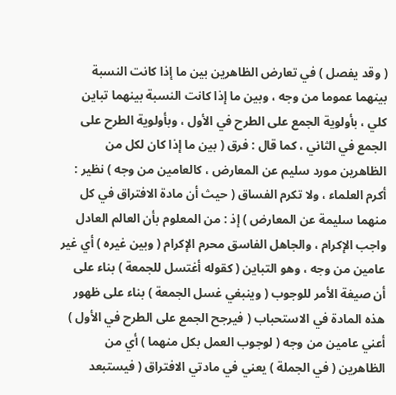( وقد يفصل ) في تعارض الظاهرين بين ما إذا كانت النسبة بينهما عموما من وجه ، وبين ما إذا كانت النسبة بينهما تباين كلي ، بأولوية الجمع على الطرح في الأول ، وبأولوية الطرح على الجمع في الثاني ، كما قال : فرق ( بين ما إذا كان لكل من الظاهرين مورد سليم عن المعارض ، كالعامين من وجه ) نظير : أكرم العلماء ، ولا تكرم الفساق ( حيث أن مادة الافتراق في كل منهما سليمة عن المعارض ) إذ : من المعلوم بأن العالم العادل واجب الإكرام ، والجاهل الفاسق محرم الإكرام ( وبين غيره ) أي غير عامين من وجه ، وهو التباين ( كقوله أغتسل للجمعة ) بناء على أن صيغة الأمر للوجوب ( وينبغي غسل الجمعة ) بناء على ظهور هذه المادة في الاستحباب ( فيرجح الجمع على الطرح في الأول ) أعني عامين من وجه ( لوجوب العمل بكل منهما ) أي من الظاهرين ( في الجملة ) يعني في مادتي الافتراق ( فيستبعد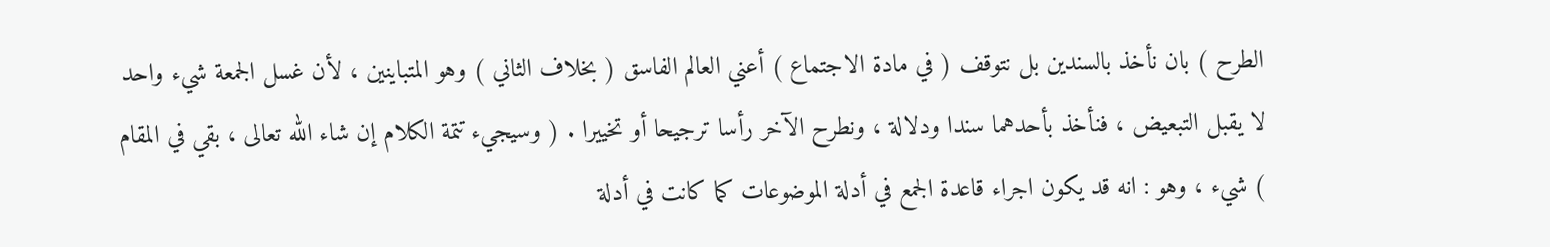الطرح ) بان نأخذ بالسندين بل نتوقف ( في مادة الاجتماع ) أعني العالم الفاسق ( بخلاف الثاني ) وهو المتباينين ، لأن غسل الجمعة شيء واحد لا يقبل التبعيض ، فنأخذ بأحدهما سندا ودلالة ، ونطرح الآخر رأسا ترجيحا أو تخييرا . ( وسيجيء تتمة الكلام إن شاء الله تعالى ، بقي في المقام ) شيء ، وهو : انه قد يكون اجراء قاعدة الجمع في أدلة الموضوعات كما كانت في أدلة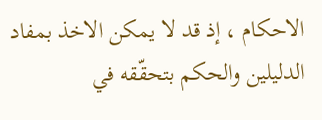الاحكام ، إذ قد لا يمكن الاخذ بمفاد الدليلين والحكم بتحقّقه في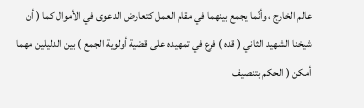عالم الخارج ، وأنّما يجمع بينهما في مقام العمل كتعارض الدعوى في الأموال كما ( أن شيخنا الشهيد الثاني ( قده ) فرع في تمهيده على قضية أولوية الجمع ) بين الدليلين مهما أمكن ( الحكم بتنصيف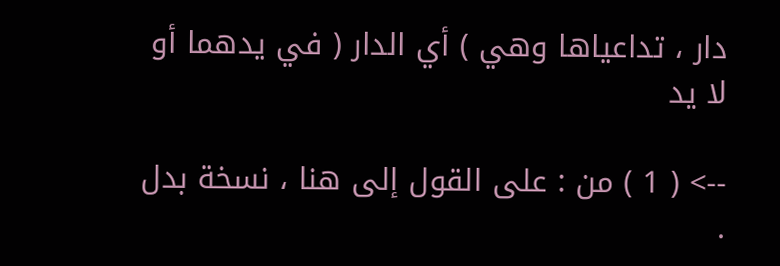دار ، تداعياها وهي ) أي الدار ( في يدهما أو لا يد

--> ( 1 ) من : على القول إلى هنا ، نسخة بدل .